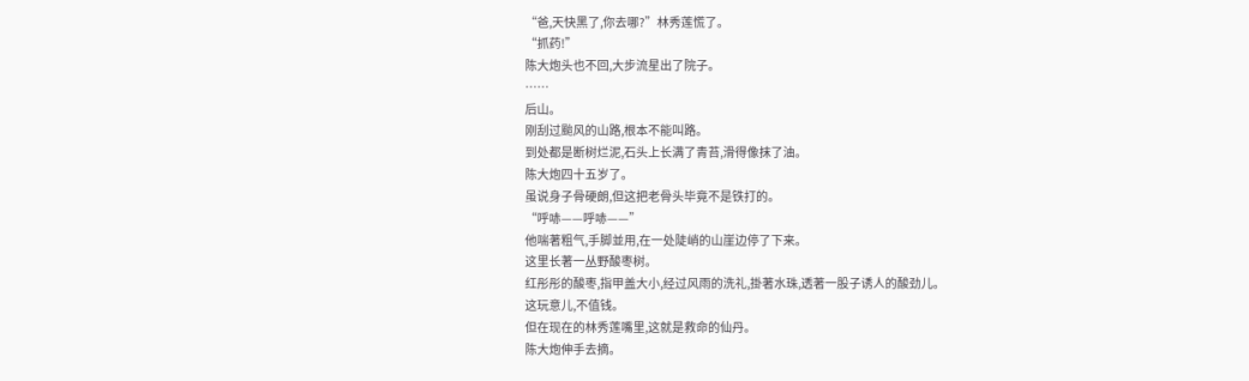“爸,天快黑了,你去哪?”林秀莲慌了。
“抓药!”
陈大炮头也不回,大步流星出了院子。
……
后山。
刚刮过颱风的山路,根本不能叫路。
到处都是断树烂泥,石头上长满了青苔,滑得像抹了油。
陈大炮四十五岁了。
虽说身子骨硬朗,但这把老骨头毕竟不是铁打的。
“呼哧——呼哧——”
他喘著粗气,手脚並用,在一处陡峭的山崖边停了下来。
这里长著一丛野酸枣树。
红彤彤的酸枣,指甲盖大小,经过风雨的洗礼,掛著水珠,透著一股子诱人的酸劲儿。
这玩意儿,不值钱。
但在现在的林秀莲嘴里,这就是救命的仙丹。
陈大炮伸手去摘。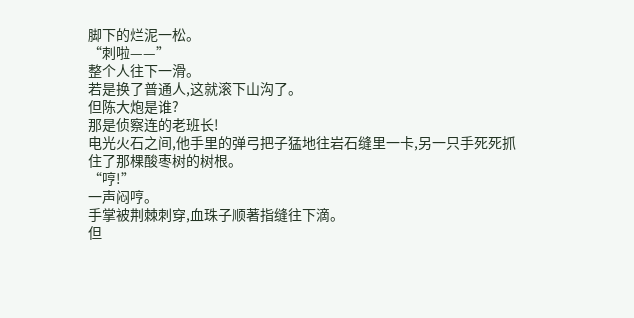脚下的烂泥一松。
“刺啦——”
整个人往下一滑。
若是换了普通人,这就滚下山沟了。
但陈大炮是谁?
那是侦察连的老班长!
电光火石之间,他手里的弹弓把子猛地往岩石缝里一卡,另一只手死死抓住了那棵酸枣树的树根。
“哼!”
一声闷哼。
手掌被荆棘刺穿,血珠子顺著指缝往下滴。
但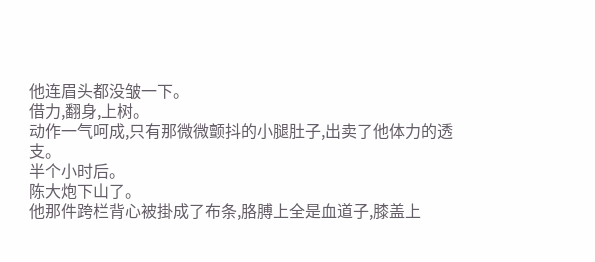他连眉头都没皱一下。
借力,翻身,上树。
动作一气呵成,只有那微微颤抖的小腿肚子,出卖了他体力的透支。
半个小时后。
陈大炮下山了。
他那件跨栏背心被掛成了布条,胳膊上全是血道子,膝盖上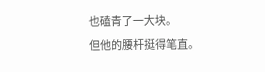也磕青了一大块。
但他的腰杆挺得笔直。